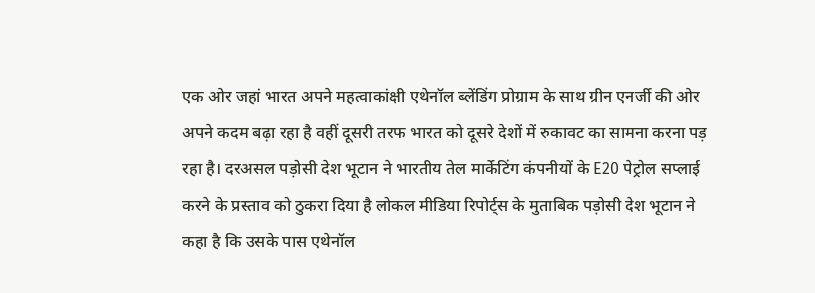एक ओर जहां भारत अपने महत्वाकांक्षी एथेनॉल ब्लेंडिंग प्रोग्राम के साथ ग्रीन एनर्जी की ओर अपने कदम बढ़ा रहा है वहीं दूसरी तरफ भारत को दूसरे देशों में रुकावट का सामना करना पड़ रहा है। दरअसल पड़ोसी देश भूटान ने भारतीय तेल मार्केटिंग कंपनीयों के E20 पेट्रोल सप्लाई करने के प्रस्ताव को ठुकरा दिया है लोकल मीडिया रिपोर्ट्स के मुताबिक पड़ोसी देश भूटान ने कहा है कि उसके पास एथेनॉल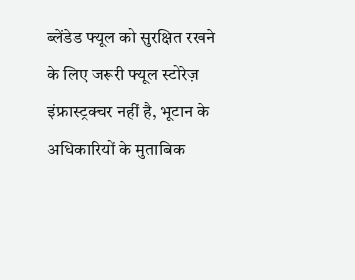ब्लेंडेड फ्यूल को सुरक्षित रखने के लिए जरूरी फ्यूल स्टोरेज़ इंफ्रास्ट्रक्चर नहीं है, भूटान के अधिकारियों के मुताबिक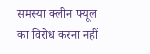समस्या क्लीन फ्यूल का विरोध करना नहीं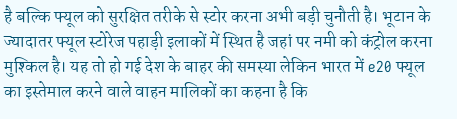है बल्कि फ्यूल को सुरक्षित तरीके से स्टोर करना अभी बड़ी चुनौती है। भूटान के ज्यादातर फ्यूल स्टोरेज पहाड़ी इलाकों में स्थित है जहां पर नमी को कंट्रोल करना मुश्किल है। यह तो हो गई देश के बाहर की समस्या लेकिन भारत में e20 फ्यूल का इस्तेमाल करने वाले वाहन मालिकों का कहना है कि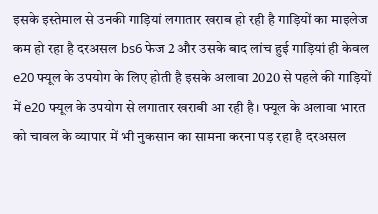इसके इस्तेमाल से उनकी गाड़ियां लगातार खराब हो रही है गाड़ियों का माइलेज कम हो रहा है दरअसल bs6 फेज 2 और उसके बाद लांच हुई गाड़ियां ही केवल e20 फ्यूल के उपयोग के लिए होती है इसके अलावा 2020 से पहले की गाड़ियों में e20 फ्यूल के उपयोग से लगातार खराबी आ रही है। फ्यूल के अलावा भारत को चावल के व्यापार में भी नुकसान का सामना करना पड़ रहा है दरअसल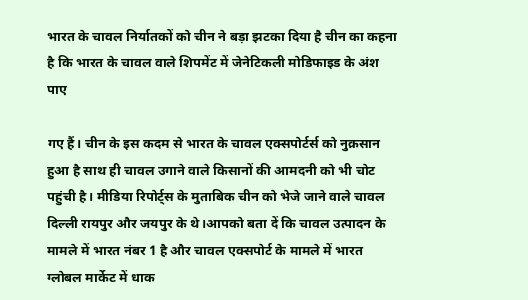भारत के चावल निर्यातकों को चीन ने बड़ा झटका दिया है चीन का कहना है कि भारत के चावल वाले शिपमेंट में जेनेटिकली मोडिफाइड के अंश पाए

गए हैं। चीन के इस कदम से भारत के चावल एक्सपोर्टर्स को नुक़सान हुआ है साथ ही चावल उगाने वाले किसानों की आमदनी को भी चोट पहुंची है। मीडिया रिपोर्ट्स के मुताबिक चीन को भेजे जाने वाले चावल दिल्ली रायपुर और जयपुर के थे।आपको बता दें कि चावल उत्पादन के मामले में भारत नंबर 1 है और चावल एक्सपोर्ट के मामले में भारत ग्लोबल मार्केट में धाक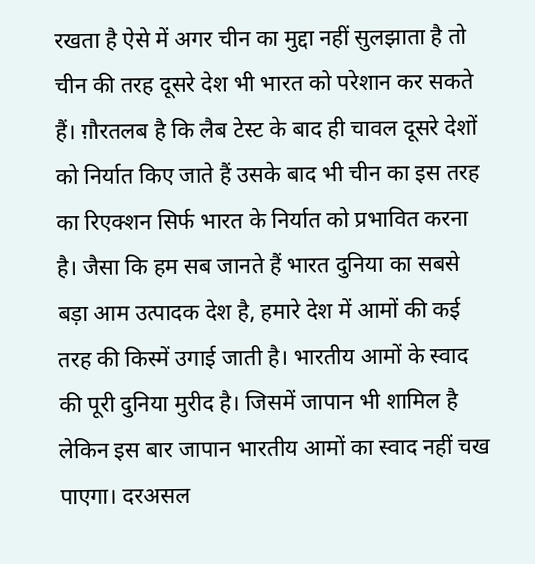रखता है ऐसे में अगर चीन का मुद्दा नहीं सुलझाता है तो चीन की तरह दूसरे देश भी भारत को परेशान कर सकते हैं। ग़ौरतलब है कि लैब टेस्ट के बाद ही चावल दूसरे देशों को निर्यात किए जाते हैं उसके बाद भी चीन का इस तरह का रिएक्शन सिर्फ भारत के निर्यात को प्रभावित करना है। जैसा कि हम सब जानते हैं भारत दुनिया का सबसे बड़ा आम उत्पादक देश है, हमारे देश में आमों की कई तरह की किस्में उगाई जाती है। भारतीय आमों के स्वाद की पूरी दुनिया मुरीद है। जिसमें जापान भी शामिल है लेकिन इस बार जापान भारतीय आमों का स्वाद नहीं चख पाएगा। दरअसल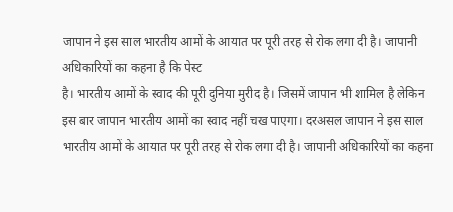जापान ने इस साल भारतीय आमों के आयात पर पूरी तरह से रोक लगा दी है। जापानी अधिकारियों का कहना है कि पेस्ट
है। भारतीय आमों के स्वाद की पूरी दुनिया मुरीद है। जिसमें जापान भी शामिल है लेकिन इस बार जापान भारतीय आमों का स्वाद नहीं चख पाएगा। दरअसल जापान ने इस साल भारतीय आमों के आयात पर पूरी तरह से रोक लगा दी है। जापानी अधिकारियों का कहना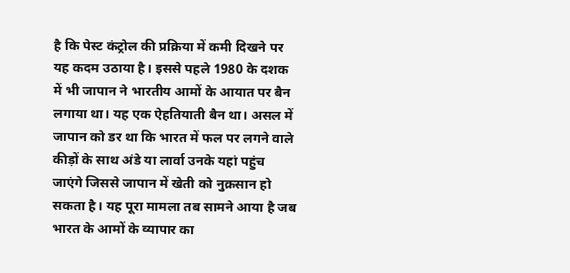है कि पेस्ट कंट्रोल की प्रक्रिया में कमी दिखने पर यह कदम उठाया है। इससे पहले 1980 के दशक में भी जापान ने भारतीय आमों के आयात पर बैन लगाया था। यह एक ऐहतियाती बैन था। असल में जापान को डर था कि भारत में फल पर लगने वाले कीड़ों के साथ अंडे या लार्वा उनके यहां पहुंच जाएंगे जिससे जापान में खेती को नुक़सान हो सकता है। यह पूरा मामला तब सामने आया है जब भारत के आमों के व्यापार का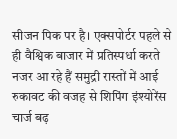सीजन पिक पर है। एक्सपोर्टर पहले से ही वैश्विक बाजार में प्रतिस्पर्धा करते नजर आ रहे हैं समुद्री रास्तों में आई रुकावट की वजह से शिपिंग इंश्योरेंस चार्ज बढ़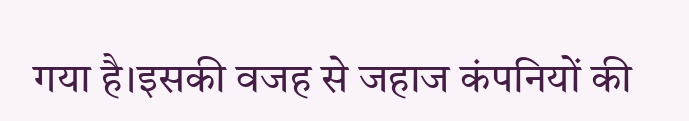गया है।इसकी वजह से जहाज कंपनियों की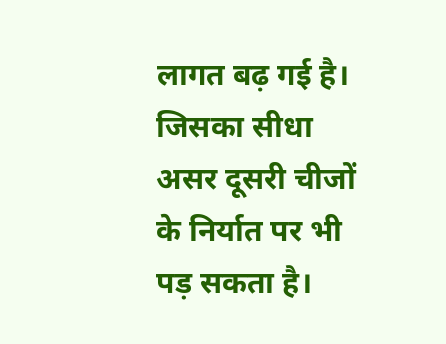लागत बढ़ गई है। जिसका सीधा असर दूसरी चीजों के निर्यात पर भी पड़ सकता है।